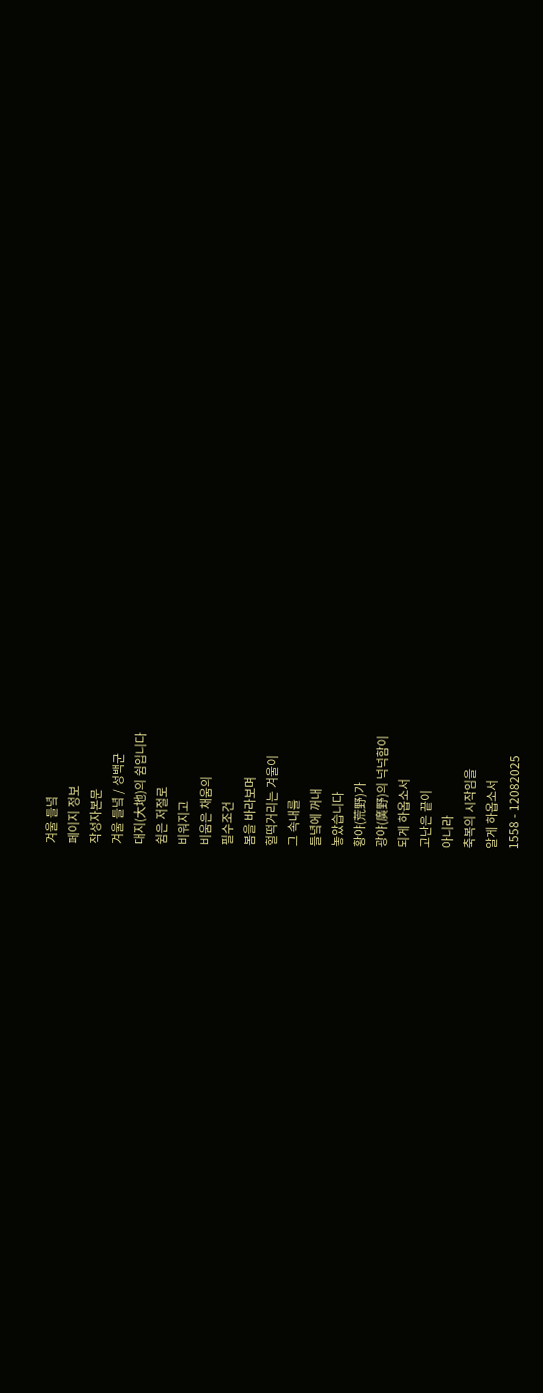겨울 들녘
페이지 정보
작성자본문
겨울 들녘 / 성백군
대지(大地)의 쉼입니다
쉼은 저절로
비워지고
비움은 채움의
필수조건
봄을 바라보며
헐떡거리는 겨울이
그 속내를
들녘에 꺼내
놓았습니다
황야(荒野)가
광야(廣野)의 넉넉함이
되게 하옵소서
고난은 끝이
아니라
축복의 시작임을
알게 하옵소서
1558 - 12082025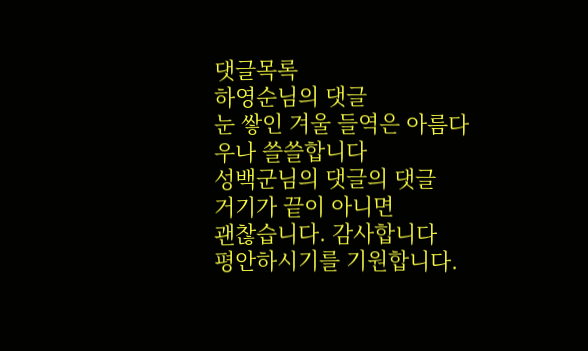댓글목록
하영순님의 댓글
눈 쌓인 겨울 들역은 아름다우나 쓸쓸합니다
성백군님의 댓글의 댓글
거기가 끝이 아니면
괜찮습니다. 감사합니다
평안하시기를 기원합니다.